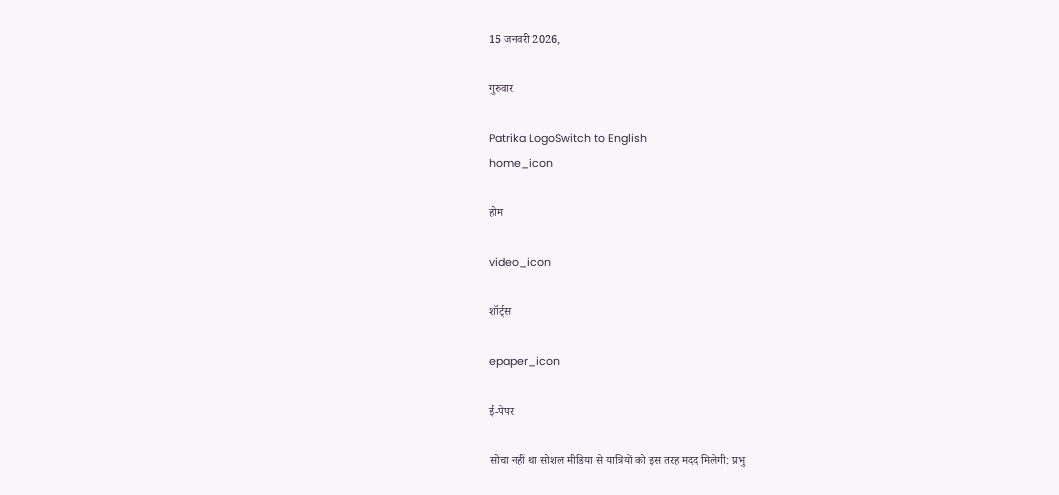15 जनवरी 2026,

गुरुवार

Patrika LogoSwitch to English
home_icon

होम

video_icon

शॉर्ट्स

epaper_icon

ई-पेपर

सोचा नहीं था सोशल मीडिया से यात्रियों को इस तरह मदद मिलेगी: प्रभु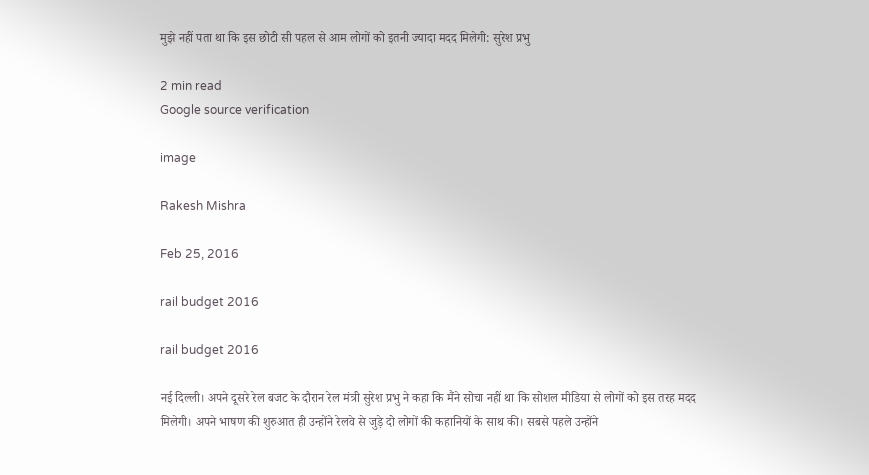मुझे नहीं पता था कि इस छोटी सी पहल से आम लोगों को इतनी ज्यादा मदद मिलेगी: सुरेश प्रभु

2 min read
Google source verification

image

Rakesh Mishra

Feb 25, 2016

rail budget 2016

rail budget 2016

नई दिल्ली। अपने दूसरे रेल बजट के दौरान रेल मंत्री सुरेश प्रभु ने कहा कि मैंने सोचा नहीं था कि सोशल मीडिया से लोगों को इस तरह मदद मिलेगी। अपने भाषण की शुरुआत ही उन्होंने रेलवे से जुड़े दो लोगों की कहानियों के साथ की। सबसे पहले उन्होंने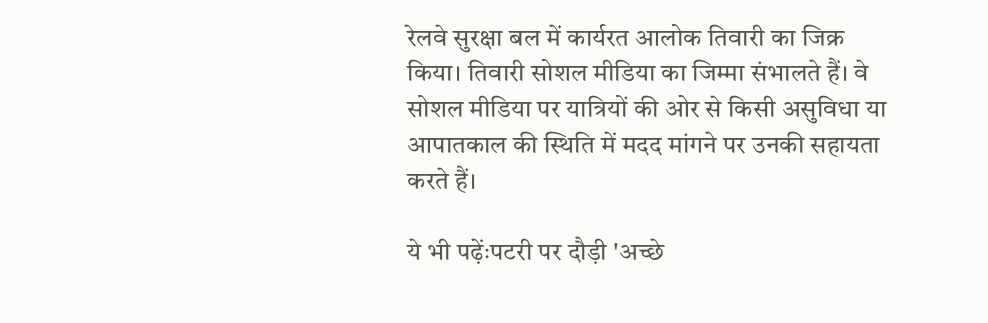रेलवे सुरक्षा बल में कार्यरत आलोक तिवारी का जिक्र किया। तिवारी सोशल मीडिया का जिम्मा संभालते हैं। वे सोशल मीडिया पर यात्रियों की ओर से किसी असुविधा या आपातकाल की स्थिति में मदद मांगने पर उनकी सहायता करते हैं।

ये भी पढ़ेंःपटरी पर दौड़ी 'अच्छे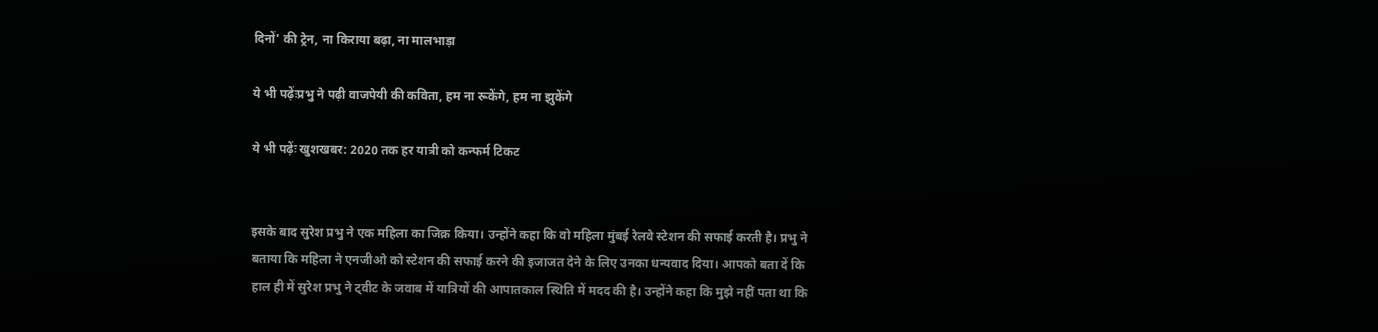दिनों' की ट्रेन, ना किराया बढ़ा, ना मालभाड़ा

ये भी पढ़ेंःप्रभु ने पढ़ी वाजपेयी की कविता, हम ना रूकेंगे, हम ना झुकेंगे

ये भी पढ़ेंः खुशखबर: 2020 तक हर यात्री को कन्फर्म टिकट


इसके बाद सुरेश प्रभु ने एक महिला का जिक्र किया। उन्होंने कहा कि वो महिला मुंबई रेलवे स्टेशन की सफाई करती है। प्रभु ने बताया कि महिला ने एनजीओ को स्टेशन की सफाई करने की इजाजत देने के लिए उनका धन्यवाद दिया। आपको बता दें कि हाल ही में सुरेश प्रभु ने ट्वीट के जवाब में यात्रियों की आपातकाल स्थिति में मदद की है। उन्होंने कहा कि मुझे नहीं पता था कि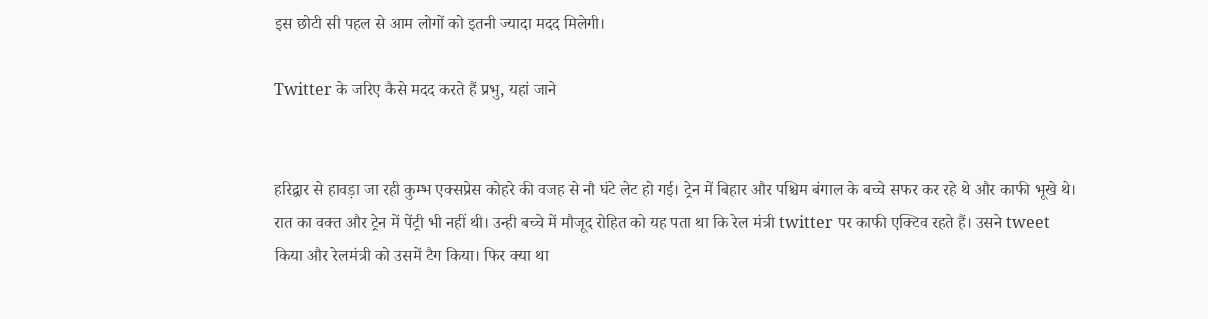इस छोटी सी पहल से आम लोगों को इतनी ज्यादा मदद मिलेगी।

Twitter के जरिए कैसे मदद करते हैं प्रभु, यहां जाने


हरिद्वार से हावड़ा जा रही कुम्भ एक्सप्रेस कोहरे की वजह से नौ घंटे लेट हो गई। ट्रेन में बिहार और पश्चिम बंगाल के बच्चे सफर कर रहे थे और काफी भूखे थे। रात का वक्त और ट्रेन में पेंट्री भी नहीं थी। उन्ही बच्चे में मौजूद रोहित को यह पता था कि रेल मंत्री twitter पर काफी एक्टिव रहते हैं। उसने tweet किया और रेलमंत्री को उसमें टैग किया। फिर क्या था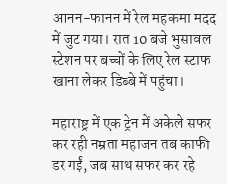आनन-फानन में रेल महकमा मदद में जुट गया। रात 10 बजे भुसावल स्टेशन पर बच्चों के लिए रेल स्टाफ खाना लेकर डिब्बे में पहुंचा।

महाराष्ट्र में एक ट्रेन में अकेले सफर कर रही नम्रता महाजन तब काफी डर गईं, जब साथ सफर कर रहे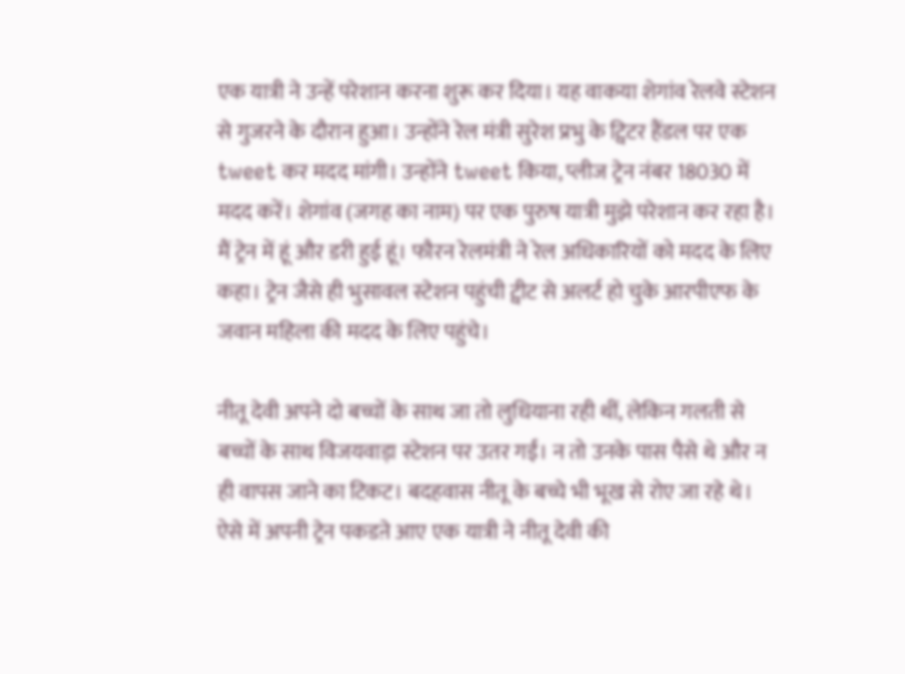एक यात्री ने उन्हें परेशान करना शुरू कर दिया। यह वाकया शेगांव रेलवे स्टेशन से गुजरने के दौरान हुआ। उन्होंने रेल मंत्री सुरेश प्रभु के ट्विटर हैंडल पर एक tweet कर मदद मांगी। उन्होंने tweet किया, प्लीज ट्रेन नंबर 18030 में मदद करें। शेगांव (जगह का नाम) पर एक पुरुष यात्री मुझे परेशान कर रहा है। मैं ट्रेन में हूं और डरी हुई हूं। फौरन रेलमंत्री ने रेल अधिकारियों को मदद के लिए कहा। ट्रेन जैसे ही भुसावल स्टेशन पहुंची ट्वीट से अलर्ट हो चुके आरपीएफ के जवान महिला की मदद के लिए पहुंचे।

नीतू देवी अपने दो बच्चों के साथ जा तो लुधियाना रही थीं, लेकिन गलती से बच्चों के साथ विजयवाड़ा स्टेशन पर उतर गईं। न तो उनके पास पैसे थे और न ही वापस जाने का टिकट। बदहवास नीतू के बच्चे भी भूख से रोए जा रहे थे। ऐसे में अपनी ट्रेन पकडऩे आए एक यात्री ने नीतू देवी की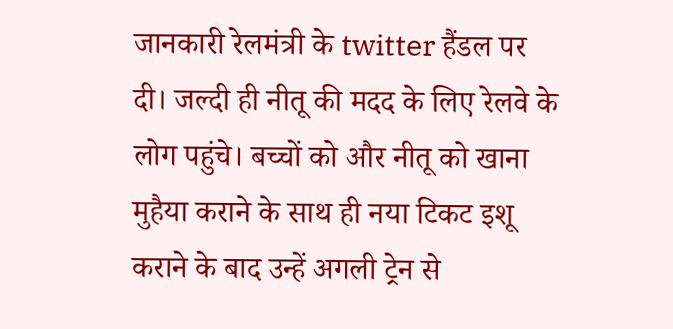जानकारी रेलमंत्री के twitter हैंडल पर दी। जल्दी ही नीतू की मदद के लिए रेलवे के लोग पहुंचे। बच्चों को और नीतू को खाना मुहैया कराने के साथ ही नया टिकट इशू कराने के बाद उन्हें अगली ट्रेन से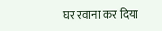घर रवाना कर दिया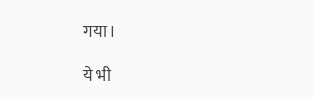गया।

ये भी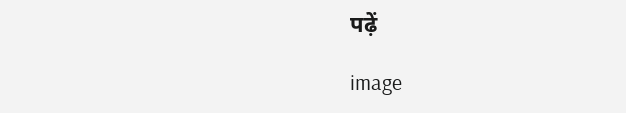पढ़ें

image